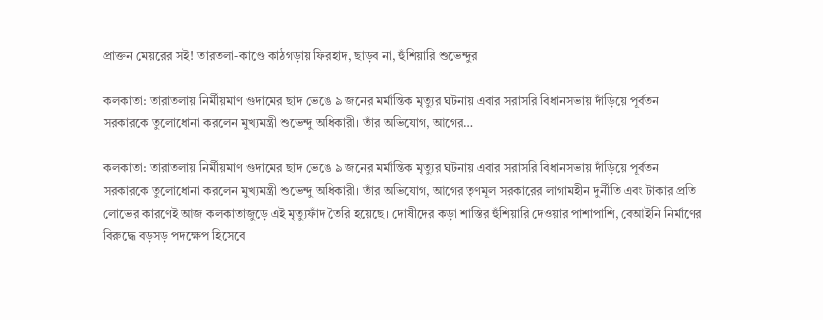প্রাক্তন মেয়রের সই! তারতলা-কাণ্ডে কাঠগড়ায় ফিরহাদ, ছাড়ব না, হুঁশিয়ারি শুভেন্দুর

কলকাতা: তারাতলায় নির্মীয়মাণ গুদামের ছাদ ভেঙে ৯ জনের মর্মান্তিক মৃত্যুর ঘটনায় এবার সরাসরি বিধানসভায় দাঁড়িয়ে পূর্বতন সরকারকে তুলোধোনা করলেন মুখ্যমন্ত্রী শুভেন্দু অধিকারী। তাঁর অভিযোগ, আগের…

কলকাতা: তারাতলায় নির্মীয়মাণ গুদামের ছাদ ভেঙে ৯ জনের মর্মান্তিক মৃত্যুর ঘটনায় এবার সরাসরি বিধানসভায় দাঁড়িয়ে পূর্বতন সরকারকে তুলোধোনা করলেন মুখ্যমন্ত্রী শুভেন্দু অধিকারী। তাঁর অভিযোগ, আগের তৃণমূল সরকারের লাগামহীন দুর্নীতি এবং টাকার প্রতি লোভের কারণেই আজ কলকাতাজুড়ে এই মৃত্যুফাঁদ তৈরি হয়েছে। দোষীদের কড়া শাস্তির হুঁশিয়ারি দেওয়ার পাশাপাশি, বেআইনি নির্মাণের বিরুদ্ধে বড়সড় পদক্ষেপ হিসেবে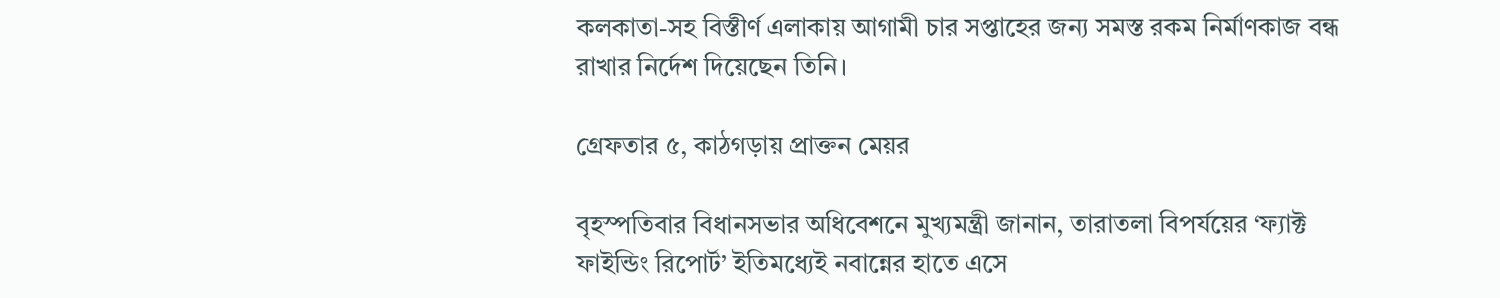কলকাতা-সহ বিস্তীর্ণ এলাকায় আগামী চার সপ্তাহের জন্য সমস্ত রকম নির্মাণকাজ বন্ধ রাখার নির্দেশ দিয়েছেন তিনি।

গ্রেফতার ৫, কাঠগড়ায় প্রাক্তন মেয়র

বৃহস্পতিবার বিধানসভার অধিবেশনে মুখ্যমন্ত্রী জানান, তারাতলা বিপর্যয়ের ‘ফ্যাক্ট ফাইন্ডিং রিপোর্ট’ ইতিমধ্যেই নবান্নের হাতে এসে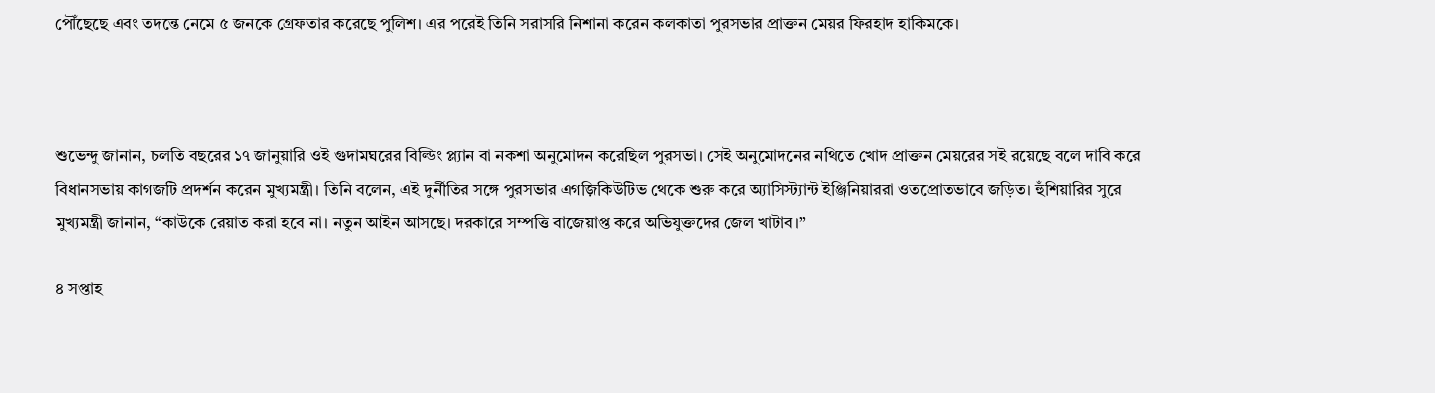পৌঁছেছে এবং তদন্তে নেমে ৫ জনকে গ্রেফতার করেছে পুলিশ। এর পরেই তিনি সরাসরি নিশানা করেন কলকাতা পুরসভার প্রাক্তন মেয়র ফিরহাদ হাকিমকে।



শুভেন্দু জানান, চলতি বছরের ১৭ জানুয়ারি ওই গুদামঘরের বিল্ডিং প্ল্যান বা নকশা অনুমোদন করেছিল পুরসভা। সেই অনুমোদনের নথিতে খোদ প্রাক্তন মেয়রের সই রয়েছে বলে দাবি করে বিধানসভায় কাগজটি প্রদর্শন করেন মুখ্যমন্ত্রী। তিনি বলেন, এই দুর্নীতির সঙ্গে পুরসভার এগজ়িকিউটিভ থেকে শুরু করে অ্যাসিস্ট্যান্ট ইঞ্জিনিয়াররা ওতপ্রোতভাবে জড়িত। হুঁশিয়ারির সুরে মুখ্যমন্ত্রী জানান, “কাউকে রেয়াত করা হবে না। নতুন আইন আসছে। দরকারে সম্পত্তি বাজেয়াপ্ত করে অভিযুক্তদের জেল খাটাব।”

৪ সপ্তাহ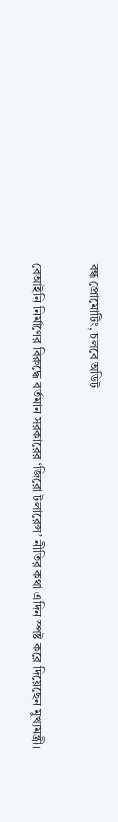বন্ধ প্রোমোটিং, চলবে অডিট

বেআইনি নির্মাণের বিরুদ্ধে বর্তমান সরকারের ‘জিরো টলারেন্স’ নীতির কথা এদিন স্পষ্ট করে দিয়েছেন মুখ্যমন্ত্রী।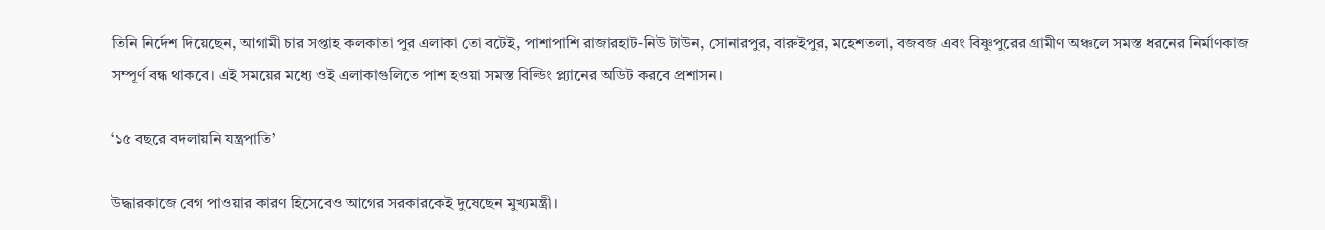তিনি নির্দেশ দিয়েছেন, আগামী চার সপ্তাহ কলকাতা পুর এলাকা তো বটেই, পাশাপাশি রাজারহাট-নিউ টাউন, সোনারপুর, বারুইপুর, মহেশতলা, বজবজ এবং বিষ্ণুপুরের গ্রামীণ অঞ্চলে সমস্ত ধরনের নির্মাণকাজ সম্পূর্ণ বন্ধ থাকবে। এই সময়ের মধ্যে ওই এলাকাগুলিতে পাশ হওয়া সমস্ত বিল্ডিং প্ল্যানের অডিট করবে প্রশাসন।

‘১৫ বছরে বদলায়নি যন্ত্রপাতি’

উদ্ধারকাজে বেগ পাওয়ার কারণ হিসেবেও আগের সরকারকেই দুষেছেন মুখ্যমন্ত্রী।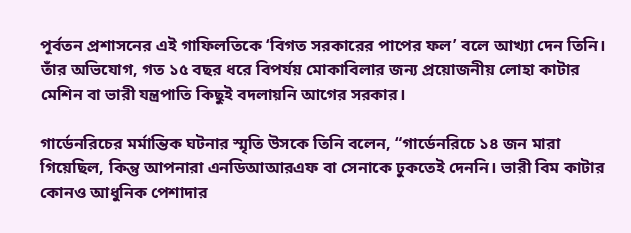পূর্বতন প্রশাসনের এই গাফিলতিকে ‘বিগত সরকারের পাপের ফল’ বলে আখ্যা দেন তিনি। তাঁর অভিযোগ, গত ১৫ বছর ধরে বিপর্যয় মোকাবিলার জন্য প্রয়োজনীয় লোহা কাটার মেশিন বা ভারী যন্ত্রপাতি কিছুই বদলায়নি আগের সরকার।

গার্ডেনরিচের মর্মান্তিক ঘটনার স্মৃতি উসকে তিনি বলেন, “গার্ডেনরিচে ১৪ জন মারা গিয়েছিল, কিন্তু আপনারা এনডিআআরএফ বা সেনাকে ঢুকতেই দেননি। ভারী বিম কাটার কোনও আধুনিক পেশাদার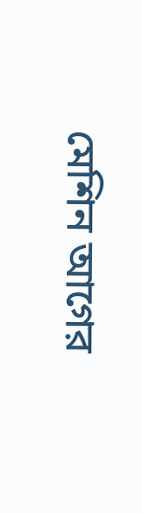মেশিন আগের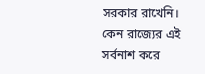সরকার রাখেনি। কেন রাজ্যের এই সর্বনাশ করে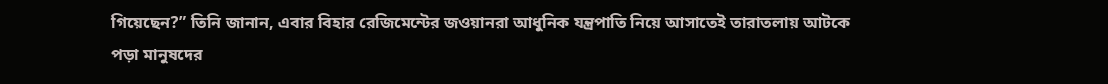গিয়েছেন?” তিনি জানান, এবার বিহার রেজিমেন্টের জওয়ানরা আধুনিক যন্ত্রপাতি নিয়ে আসাতেই তারাতলায় আটকে পড়া মানুষদের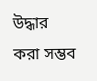উদ্ধার করা সম্ভব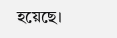হয়েছে।